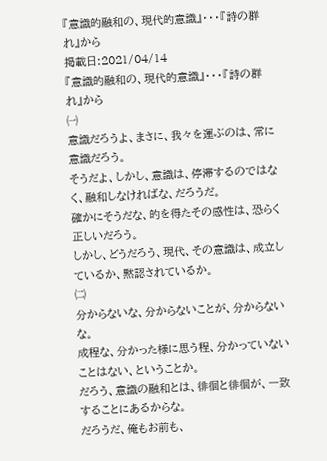『意識的融和の、現代的意識』・・・『詩の群れ』から
掲載日:2021/04/14
『意識的融和の、現代的意識』・・・『詩の群れ』から
㈠
意識だろうよ、まさに、我々を運ぶのは、常に意識だろう。
そうだよ、しかし、意識は、停滞するのではなく、融和しなければな、だろうだ。
確かにそうだな、的を得たその感性は、恐らく正しいだろう。
しかし、どうだろう、現代、その意識は、成立しているか、黙認されているか。
㈡
分からないな、分からないことが、分からないな。
成程な、分かった様に思う程、分かっていないことはない、ということか。
だろう、意識の融和とは、徘徊と徘徊が、一致することにあるからな。
だろうだ、俺もお前も、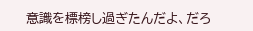意識を標榜し過ぎたんだよ、だろ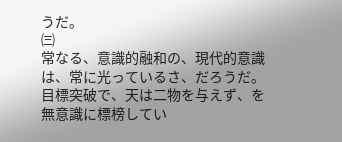うだ。
㈢
常なる、意識的融和の、現代的意識は、常に光っているさ、だろうだ。
目標突破で、天は二物を与えず、を無意識に標榜してい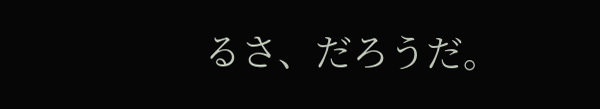るさ、だろうだ。